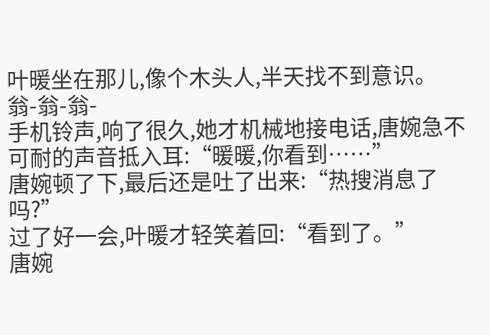叶暖坐在那儿,像个木头人,半天找不到意识。
翁-翁-翁-
手机铃声,响了很久,她才机械地接电话,唐婉急不可耐的声音抵入耳:“暖暖,你看到……”
唐婉顿了下,最后还是吐了出来:“热搜消息了吗?”
过了好一会,叶暖才轻笑着回:“看到了。”
唐婉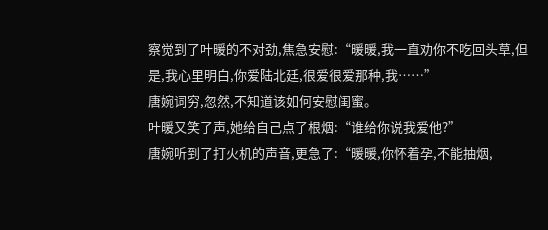察觉到了叶暖的不对劲,焦急安慰:“暖暖,我一直劝你不吃回头草,但是,我心里明白,你爱陆北廷,很爱很爱那种,我……”
唐婉词穷,忽然,不知道该如何安慰闺蜜。
叶暖又笑了声,她给自己点了根烟:“谁给你说我爱他?”
唐婉听到了打火机的声音,更急了:“暖暖,你怀着孕,不能抽烟,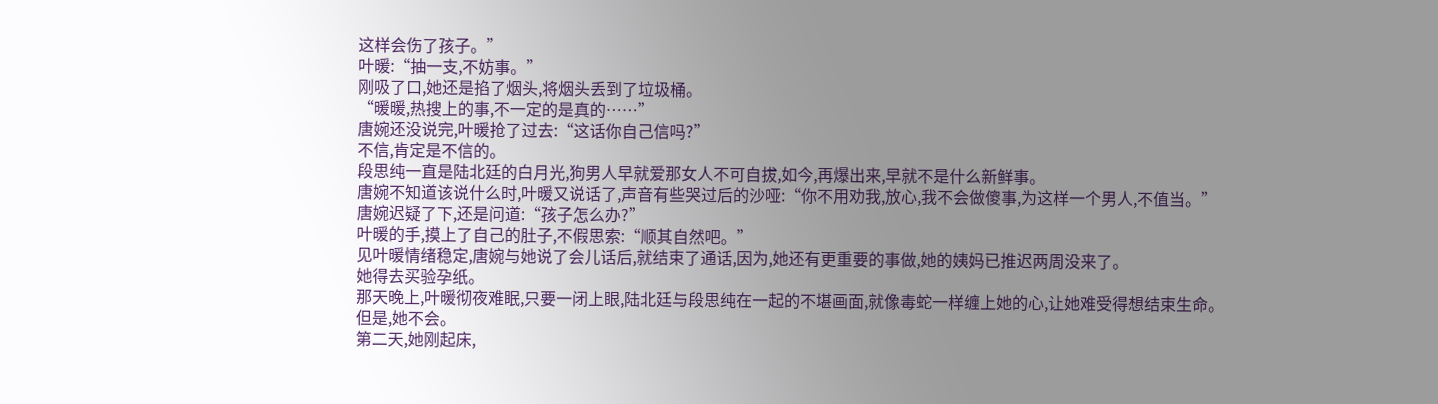这样会伤了孩子。”
叶暖:“抽一支,不妨事。”
刚吸了口,她还是掐了烟头,将烟头丢到了垃圾桶。
“暖暖,热搜上的事,不一定的是真的……”
唐婉还没说完,叶暖抢了过去:“这话你自己信吗?”
不信,肯定是不信的。
段思纯一直是陆北廷的白月光,狗男人早就爱那女人不可自拔,如今,再爆出来,早就不是什么新鲜事。
唐婉不知道该说什么时,叶暖又说话了,声音有些哭过后的沙哑:“你不用劝我,放心,我不会做傻事,为这样一个男人,不值当。”
唐婉迟疑了下,还是问道:“孩子怎么办?”
叶暖的手,摸上了自己的肚子,不假思索:“顺其自然吧。”
见叶暖情绪稳定,唐婉与她说了会儿话后,就结束了通话,因为,她还有更重要的事做,她的姨妈已推迟两周没来了。
她得去买验孕纸。
那天晚上,叶暖彻夜难眠,只要一闭上眼,陆北廷与段思纯在一起的不堪画面,就像毒蛇一样缠上她的心,让她难受得想结束生命。
但是,她不会。
第二天,她刚起床,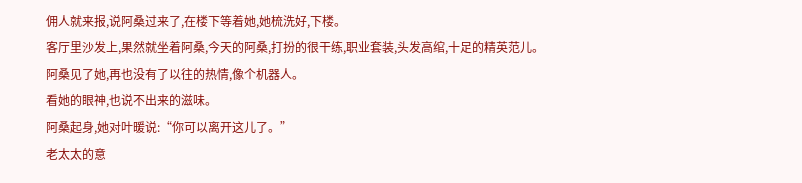佣人就来报,说阿桑过来了,在楼下等着她,她梳洗好,下楼。
客厅里沙发上,果然就坐着阿桑,今天的阿桑,打扮的很干练,职业套装,头发高绾,十足的精英范儿。
阿桑见了她,再也没有了以往的热情,像个机器人。
看她的眼神,也说不出来的滋味。
阿桑起身,她对叶暖说:“你可以离开这儿了。”
老太太的意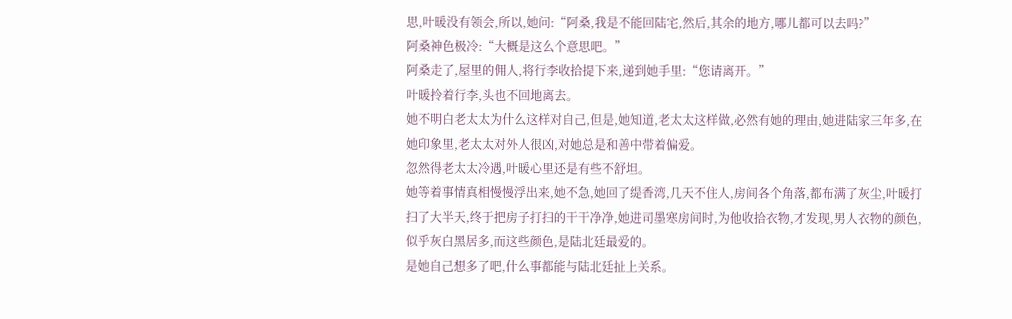思,叶暖没有领会,所以,她问:“阿桑,我是不能回陆宅,然后,其余的地方,哪儿都可以去吗?”
阿桑神色极冷:“大概是这么个意思吧。”
阿桑走了,屋里的佣人,将行李收拾提下来,递到她手里:“您请离开。”
叶暖拎着行李,头也不回地离去。
她不明白老太太为什么这样对自己,但是,她知道,老太太这样做,必然有她的理由,她进陆家三年多,在她印象里,老太太对外人很凶,对她总是和善中带着偏爱。
忽然得老太太冷遇,叶暖心里还是有些不舒坦。
她等着事情真相慢慢浮出来,她不急,她回了缇香湾,几天不住人,房间各个角落,都布满了灰尘,叶暖打扫了大半天,终于把房子打扫的干干净净,她进司墨寒房间时,为他收拾衣物,才发现,男人衣物的颜色,似乎灰白黑居多,而这些颜色,是陆北廷最爱的。
是她自己想多了吧,什么事都能与陆北廷扯上关系。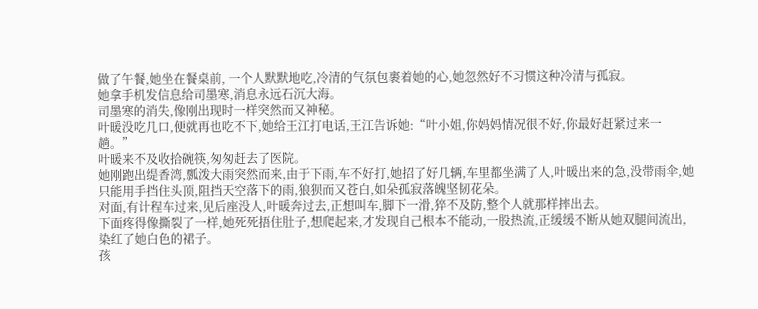做了午餐,她坐在餐桌前, 一个人默默地吃,冷清的气氛包裹着她的心,她忽然好不习惯这种冷清与孤寂。
她拿手机发信息给司墨寒,消息永远石沉大海。
司墨寒的消失,像刚出现时一样突然而又神秘。
叶暖没吃几口,便就再也吃不下,她给王江打电话,王江告诉她:“叶小姐,你妈妈情况很不好,你最好赶紧过来一趟。”
叶暖来不及收拾碗筷,匆匆赶去了医院。
她刚跑出缇香湾,瓢泼大雨突然而来,由于下雨,车不好打,她招了好几辆,车里都坐满了人,叶暖出来的急,没带雨伞,她只能用手挡住头顶,阻挡天空落下的雨,狼狈而又苍白,如朵孤寂落魄坚韧花朵。
对面,有计程车过来,见后座没人,叶暖奔过去,正想叫车,脚下一滑,猝不及防,整个人就那样摔出去。
下面疼得像撕裂了一样,她死死捂住肚子,想爬起来,才发现自己根本不能动,一股热流,正缓缓不断从她双腿间流出,染红了她白色的裙子。
孩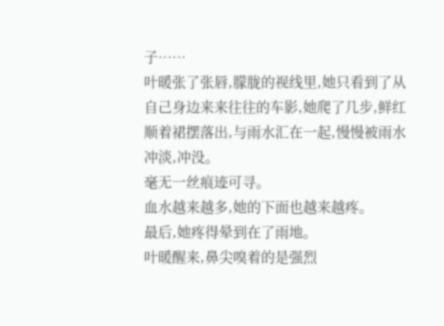子……
叶暖张了张唇,朦胧的视线里,她只看到了从自己身边来来往往的车影,她爬了几步,鲜红顺着裙摆落出,与雨水汇在一起,慢慢被雨水冲淡,冲没。
毫无一丝痕迹可寻。
血水越来越多,她的下面也越来越疼。
最后,她疼得晕到在了雨地。
叶暖醒来,鼻尖嗅着的是强烈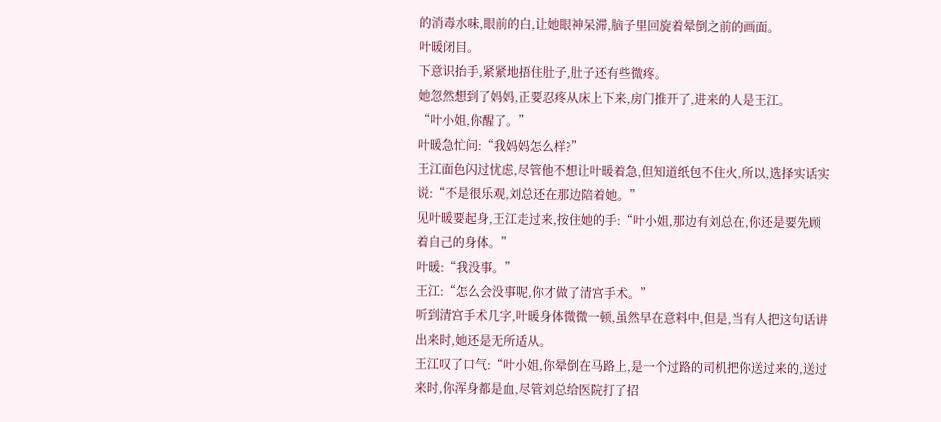的消毒水味,眼前的白,让她眼神呆滞,脑子里回旋着晕倒之前的画面。
叶暖闭目。
下意识抬手,紧紧地捂住肚子,肚子还有些微疼。
她忽然想到了妈妈,正要忍疼从床上下来,房门推开了,进来的人是王江。
“叶小姐,你醒了。”
叶暖急忙问:“我妈妈怎么样?”
王江面色闪过忧虑,尽管他不想让叶暖着急,但知道纸包不住火,所以,选择实话实说:“不是很乐观,刘总还在那边陪着她。”
见叶暖要起身,王江走过来,按住她的手:“叶小姐,那边有刘总在,你还是要先顾着自己的身体。”
叶暖:“我没事。”
王江:“怎么会没事呢,你才做了清宫手术。”
听到清宫手术几字,叶暖身体微微一顿,虽然早在意料中,但是,当有人把这句话讲出来时,她还是无所适从。
王江叹了口气:“叶小姐,你晕倒在马路上,是一个过路的司机把你送过来的,送过来时,你浑身都是血,尽管刘总给医院打了招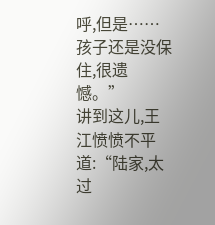呼,但是……孩子还是没保住,很遗憾。”
讲到这儿,王江愤愤不平道:“陆家,太过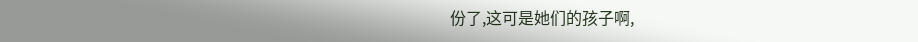份了,这可是她们的孩子啊,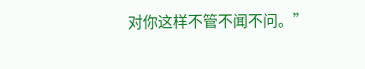对你这样不管不闻不问。”